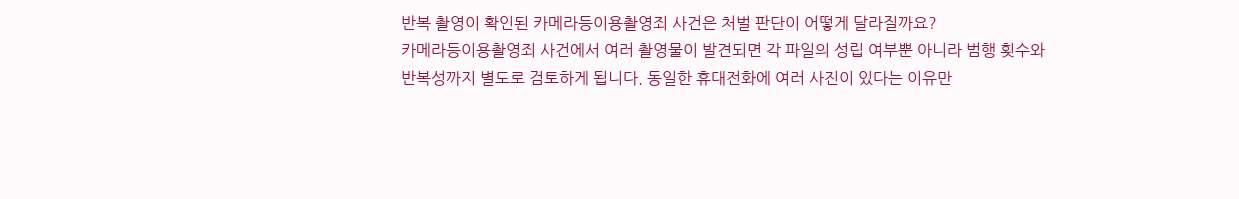반복 촬영이 확인된 카메라등이용촬영죄 사건은 처벌 판단이 어떻게 달라질까요?
카메라등이용촬영죄 사건에서 여러 촬영물이 발견되면 각 파일의 성립 여부뿐 아니라 범행 횟수와 반복성까지 별도로 검토하게 됩니다. 동일한 휴대전화에 여러 사진이 있다는 이유만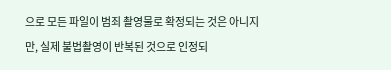으로 모든 파일이 범죄 촬영물로 확정되는 것은 아니지만, 실제 불법촬영이 반복된 것으로 인정되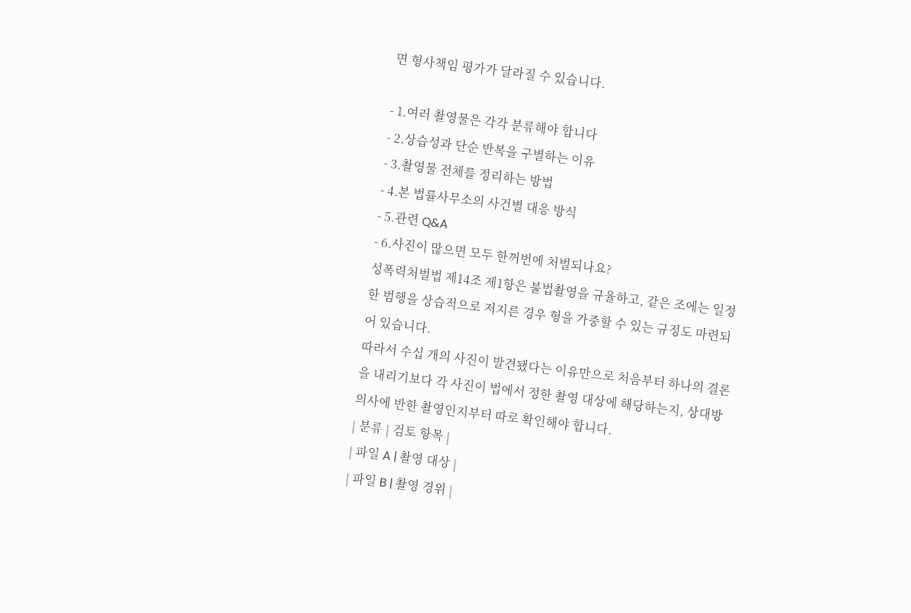면 형사책임 평가가 달라질 수 있습니다.

- 1.여러 촬영물은 각각 분류해야 합니다
- 2.상습성과 단순 반복을 구별하는 이유
- 3.촬영물 전체를 정리하는 방법
- 4.본 법률사무소의 사건별 대응 방식
- 5.관련 Q&A
- 6.사진이 많으면 모두 한꺼번에 처벌되나요?
성폭력처벌법 제14조 제1항은 불법촬영을 규율하고, 같은 조에는 일정한 범행을 상습적으로 저지른 경우 형을 가중할 수 있는 규정도 마련되어 있습니다.
따라서 수십 개의 사진이 발견됐다는 이유만으로 처음부터 하나의 결론을 내리기보다 각 사진이 법에서 정한 촬영 대상에 해당하는지, 상대방 의사에 반한 촬영인지부터 따로 확인해야 합니다.
| 분류 | 검토 항목 |
| 파일 A | 촬영 대상 |
| 파일 B | 촬영 경위 |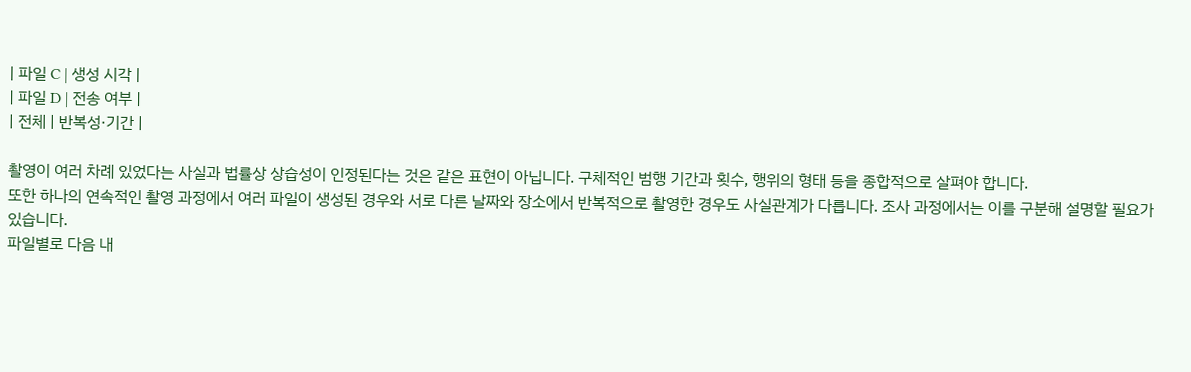| 파일 C | 생성 시각 |
| 파일 D | 전송 여부 |
| 전체 | 반복성·기간 |

촬영이 여러 차례 있었다는 사실과 법률상 상습성이 인정된다는 것은 같은 표현이 아닙니다. 구체적인 범행 기간과 횟수, 행위의 형태 등을 종합적으로 살펴야 합니다.
또한 하나의 연속적인 촬영 과정에서 여러 파일이 생성된 경우와 서로 다른 날짜와 장소에서 반복적으로 촬영한 경우도 사실관계가 다릅니다. 조사 과정에서는 이를 구분해 설명할 필요가 있습니다.
파일별로 다음 내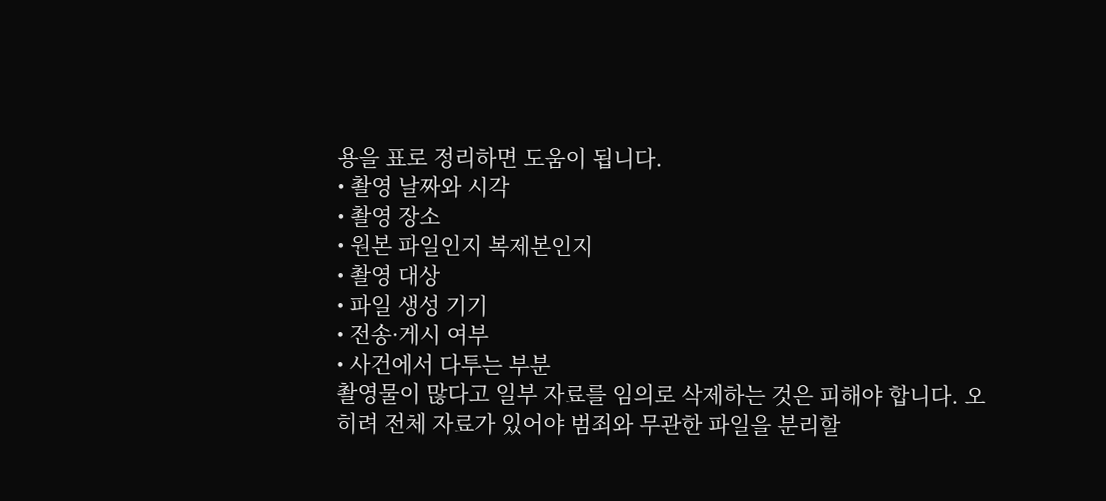용을 표로 정리하면 도움이 됩니다.
• 촬영 날짜와 시각
• 촬영 장소
• 원본 파일인지 복제본인지
• 촬영 대상
• 파일 생성 기기
• 전송·게시 여부
• 사건에서 다투는 부분
촬영물이 많다고 일부 자료를 임의로 삭제하는 것은 피해야 합니다. 오히려 전체 자료가 있어야 범죄와 무관한 파일을 분리할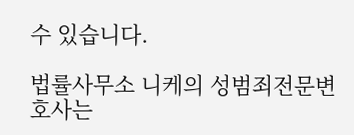수 있습니다.

법률사무소 니케의 성범죄전문변호사는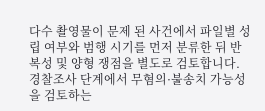다수 촬영물이 문제 된 사건에서 파일별 성립 여부와 범행 시기를 먼저 분류한 뒤 반복성 및 양형 쟁점을 별도로 검토합니다.
경찰조사 단계에서 무혐의·불송치 가능성을 검토하는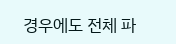경우에도 전체 파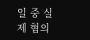일 중 실제 혐의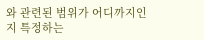와 관련된 범위가 어디까지인지 특정하는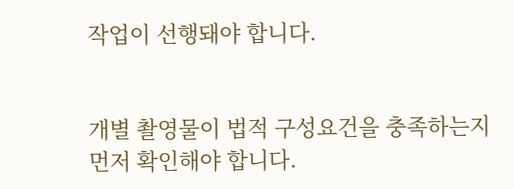작업이 선행돼야 합니다.


개별 촬영물이 법적 구성요건을 충족하는지 먼저 확인해야 합니다.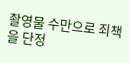촬영물 수만으로 죄책을 단정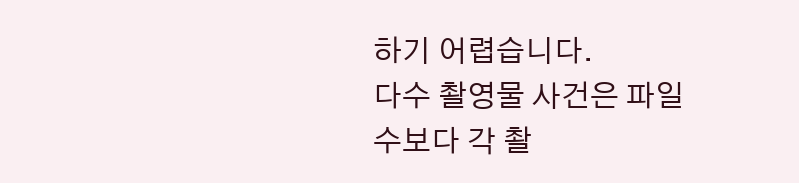하기 어렵습니다.
다수 촬영물 사건은 파일 수보다 각 촬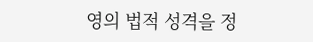영의 법적 성격을 정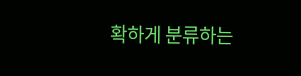확하게 분류하는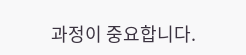과정이 중요합니다.